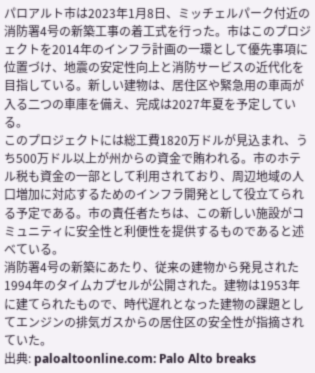パロアルト市は2023年1月8日、ミッチェルパーク付近の消防署4号の新築工事の着工式を行った。市はこのプロジェクトを2014年のインフラ計画の一環として優先事項に位置づけ、地震の安定性向上と消防サービスの近代化を目指している。新しい建物は、居住区や緊急用の車両が入る二つの車庫を備え、完成は2027年夏を予定している。
このプロジェクトには総工費1820万ドルが見込まれ、うち500万ドル以上が州からの資金で賄われる。市のホテル税も資金の一部として利用されており、周辺地域の人口増加に対応するためのインフラ開発として役立てられる予定である。市の責任者たちは、この新しい施設がコミュニティに安全性と利便性を提供するものであると述べている。
消防署4号の新築にあたり、従来の建物から発見された1994年のタイムカプセルが公開された。建物は1953年に建てられたもので、時代遅れとなった建物の課題としてエンジンの排気ガスからの居住区の安全性が指摘されていた。
出典: paloaltoonline.com: Palo Alto breaks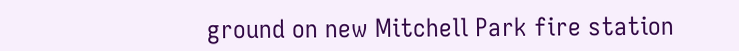ground on new Mitchell Park fire station